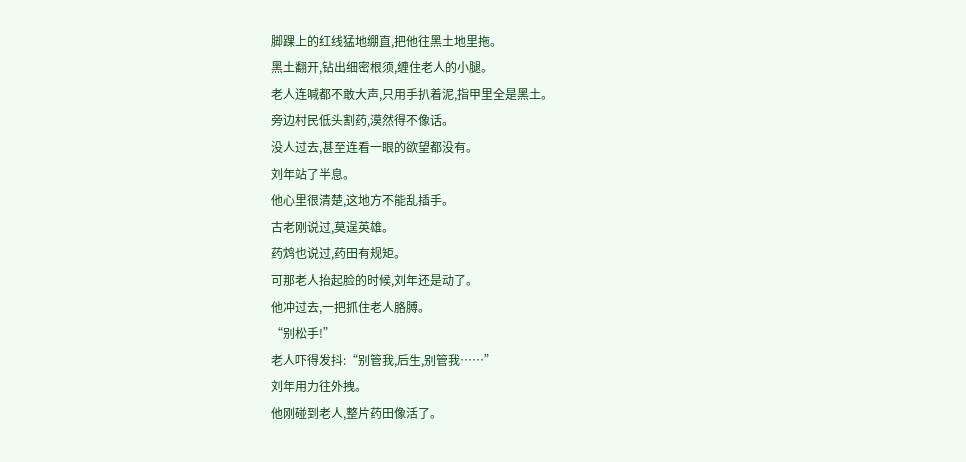脚踝上的红线猛地绷直,把他往黑土地里拖。
黑土翻开,钻出细密根须,缠住老人的小腿。
老人连喊都不敢大声,只用手扒着泥,指甲里全是黑土。
旁边村民低头割药,漠然得不像话。
没人过去,甚至连看一眼的欲望都没有。
刘年站了半息。
他心里很清楚,这地方不能乱插手。
古老刚说过,莫逞英雄。
药鸩也说过,药田有规矩。
可那老人抬起脸的时候,刘年还是动了。
他冲过去,一把抓住老人胳膊。
“别松手!”
老人吓得发抖:“别管我,后生,别管我……”
刘年用力往外拽。
他刚碰到老人,整片药田像活了。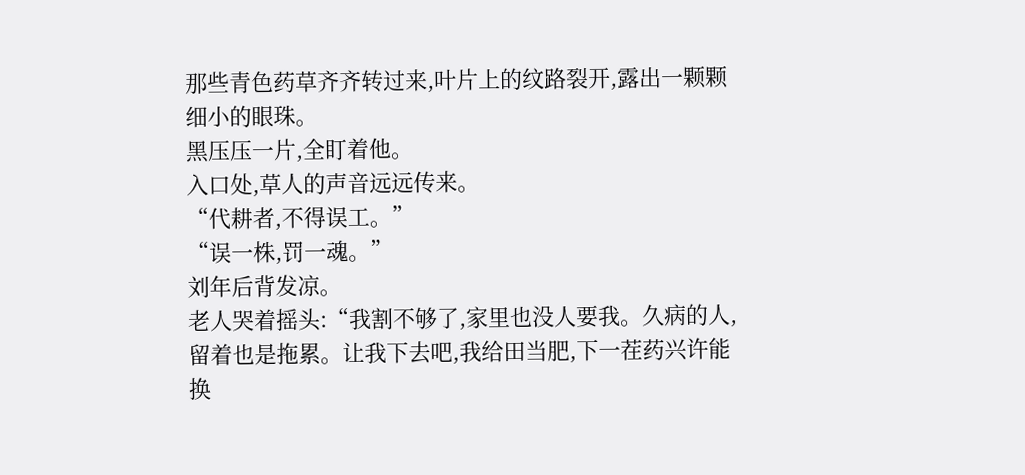那些青色药草齐齐转过来,叶片上的纹路裂开,露出一颗颗细小的眼珠。
黑压压一片,全盯着他。
入口处,草人的声音远远传来。
“代耕者,不得误工。”
“误一株,罚一魂。”
刘年后背发凉。
老人哭着摇头:“我割不够了,家里也没人要我。久病的人,留着也是拖累。让我下去吧,我给田当肥,下一茬药兴许能换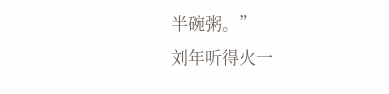半碗粥。”
刘年听得火一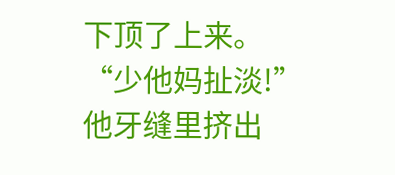下顶了上来。
“少他妈扯淡!”
他牙缝里挤出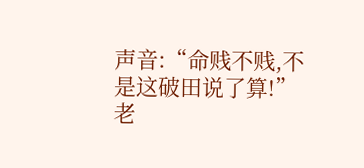声音:“命贱不贱,不是这破田说了算!”
老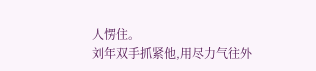人愣住。
刘年双手抓紧他,用尽力气往外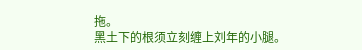拖。
黑土下的根须立刻缠上刘年的小腿。